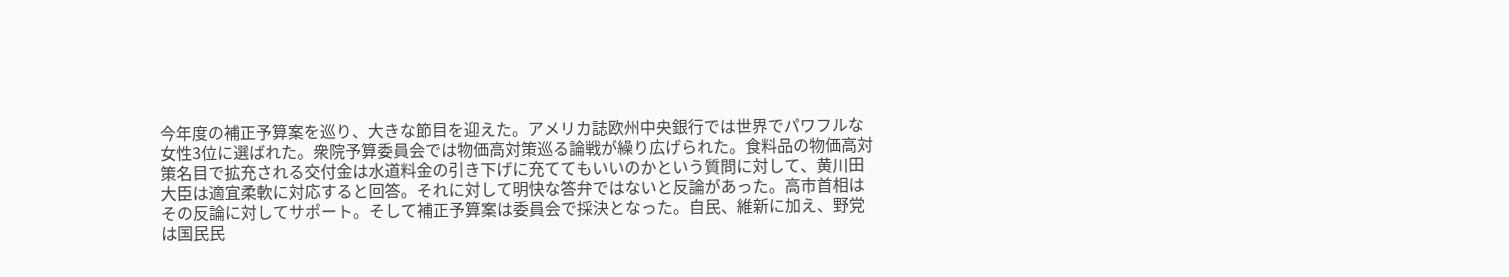今年度の補正予算案を巡り、大きな節目を迎えた。アメリカ誌欧州中央銀行では世界でパワフルな女性3位に選ばれた。衆院予算委員会では物価高対策巡る論戦が繰り広げられた。食料品の物価高対策名目で拡充される交付金は水道料金の引き下げに充ててもいいのかという質問に対して、黄川田大臣は適宜柔軟に対応すると回答。それに対して明快な答弁ではないと反論があった。高市首相はその反論に対してサポート。そして補正予算案は委員会で採決となった。自民、維新に加え、野党は国民民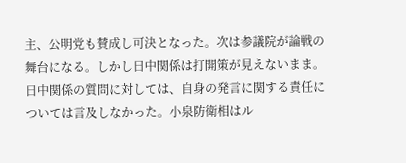主、公明党も賛成し可決となった。次は参議院が論戦の舞台になる。しかし日中関係は打開策が見えないまま。日中関係の質問に対しては、自身の発言に関する責任については言及しなかった。小泉防衛相はル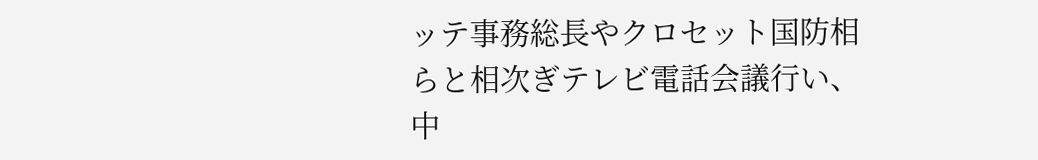ッテ事務総長やクロセット国防相らと相次ぎテレビ電話会議行い、中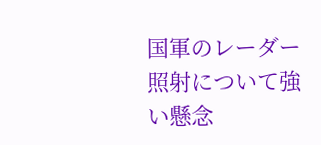国軍のレーダー照射について強い懸念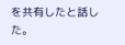を共有したと話した。